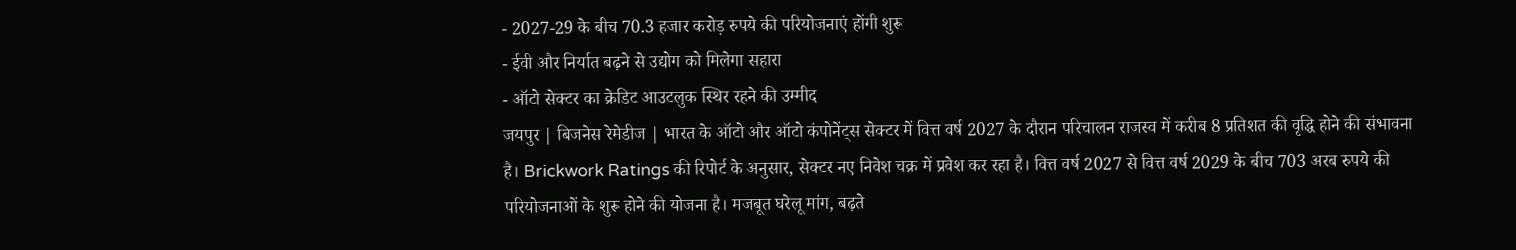- 2027-29 के बीच 70.3 हजार करोड़ रुपये की परियोजनाएं होंगी शुरू
- ईवी और निर्यात बढ़ने से उद्योग को मिलेगा सहारा
- ऑटो सेक्टर का क्रेडिट आउटलुक स्थिर रहने की उम्मीद
जयपुर | बिजनेस रेमेडीज | भारत के ऑटो और ऑटो कंपोनेंट्स सेक्टर में वित्त वर्ष 2027 के दौरान परिचालन राजस्व में करीब 8 प्रतिशत की वृद्धि होने की संभावना है। Brickwork Ratings की रिपोर्ट के अनुसार, सेक्टर नए निवेश चक्र में प्रवेश कर रहा है। वित्त वर्ष 2027 से वित्त वर्ष 2029 के बीच 703 अरब रुपये की परियोजनाओं के शुरू होने की योजना है। मजबूत घरेलू मांग, बढ़ते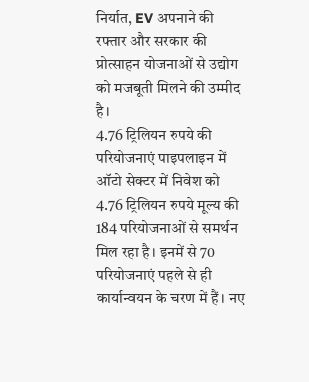निर्यात, EV अपनाने की रफ्तार और सरकार की प्रोत्साहन योजनाओं से उद्योग को मजबूती मिलने की उम्मीद है।
4.76 ट्रिलियन रुपये की परियोजनाएं पाइपलाइन में
ऑटो सेक्टर में निवेश को 4.76 ट्रिलियन रुपये मूल्य की 184 परियोजनाओं से समर्थन मिल रहा है। इनमें से 70 परियोजनाएं पहले से ही कार्यान्वयन के चरण में हैं। नए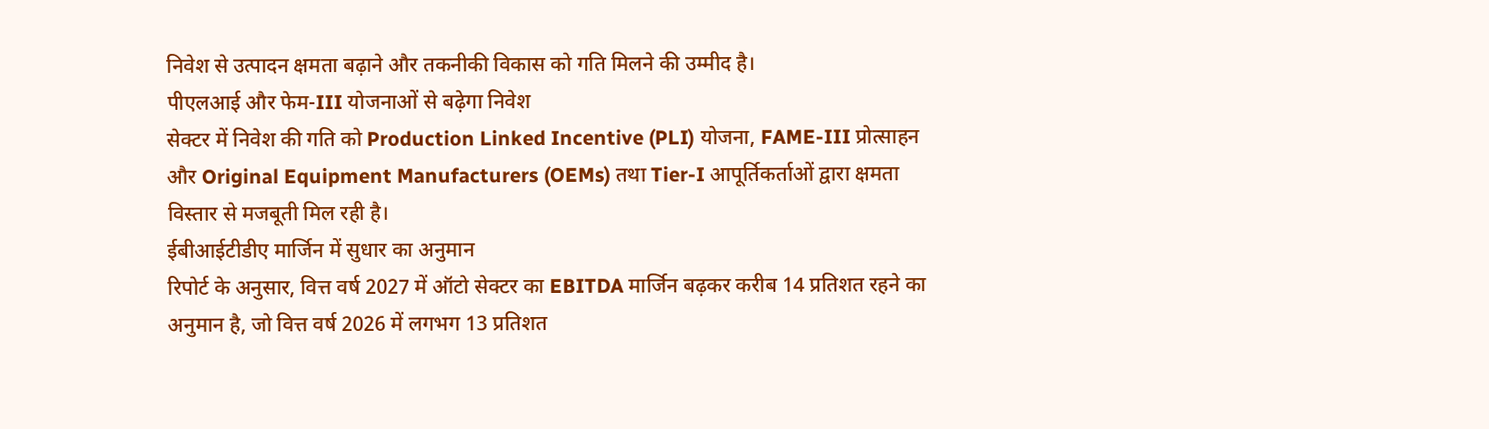निवेश से उत्पादन क्षमता बढ़ाने और तकनीकी विकास को गति मिलने की उम्मीद है।
पीएलआई और फेम-III योजनाओं से बढ़ेगा निवेश
सेक्टर में निवेश की गति को Production Linked Incentive (PLI) योजना, FAME-III प्रोत्साहन और Original Equipment Manufacturers (OEMs) तथा Tier-I आपूर्तिकर्ताओं द्वारा क्षमता विस्तार से मजबूती मिल रही है।
ईबीआईटीडीए मार्जिन में सुधार का अनुमान
रिपोर्ट के अनुसार, वित्त वर्ष 2027 में ऑटो सेक्टर का EBITDA मार्जिन बढ़कर करीब 14 प्रतिशत रहने का अनुमान है, जो वित्त वर्ष 2026 में लगभग 13 प्रतिशत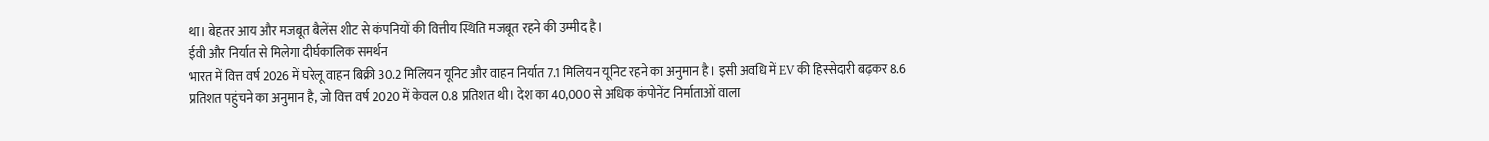था। बेहतर आय और मजबूत बैलेंस शीट से कंपनियों की वित्तीय स्थिति मजबूत रहने की उम्मीद है।
ईवी और निर्यात से मिलेगा दीर्घकालिक समर्थन
भारत में वित्त वर्ष 2026 में घरेलू वाहन बिक्री 30.2 मिलियन यूनिट और वाहन निर्यात 7.1 मिलियन यूनिट रहने का अनुमान है। इसी अवधि में EV की हिस्सेदारी बढ़कर 8.6 प्रतिशत पहुंचने का अनुमान है, जो वित्त वर्ष 2020 में केवल 0.8 प्रतिशत थी। देश का 40,000 से अधिक कंपोनेंट निर्माताओं वाला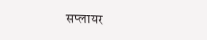सप्लायर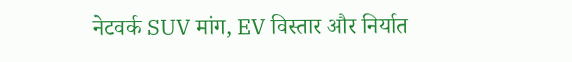नेटवर्क SUV मांग, EV विस्तार और निर्यात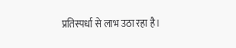प्रतिस्पर्धा से लाभ उठा रहा है।